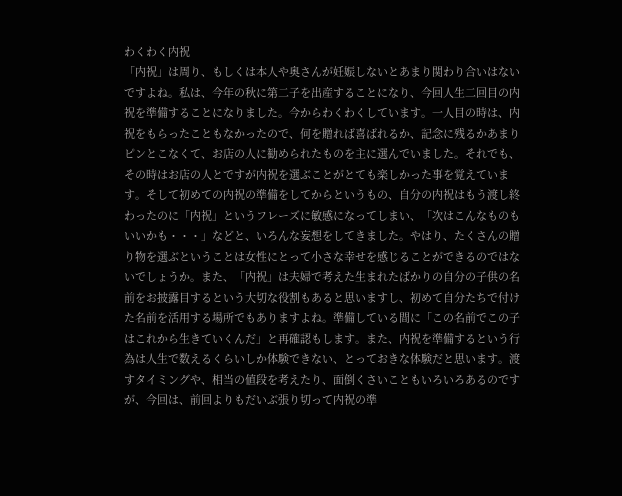わくわく内祝
「内祝」は周り、もしくは本人や奥さんが妊娠しないとあまり関わり合いはないですよね。私は、今年の秋に第二子を出産することになり、今回人生二回目の内祝を準備することになりました。今からわくわくしています。一人目の時は、内祝をもらったこともなかったので、何を贈れば喜ばれるか、記念に残るかあまりピンとこなくて、お店の人に勧められたものを主に選んでいました。それでも、その時はお店の人とですが内祝を選ぶことがとても楽しかった事を覚えています。そして初めての内祝の準備をしてからというもの、自分の内祝はもう渡し終わったのに「内祝」というフレーズに敏感になってしまい、「次はこんなものもいいかも・・・」などと、いろんな妄想をしてきました。やはり、たくさんの贈り物を選ぶということは女性にとって小さな幸せを感じることができるのではないでしょうか。また、「内祝」は夫婦で考えた生まれたばかりの自分の子供の名前をお披露目するという大切な役割もあると思いますし、初めて自分たちで付けた名前を活用する場所でもありますよね。準備している間に「この名前でこの子はこれから生きていくんだ」と再確認もします。また、内祝を準備するという行為は人生で数えるくらいしか体験できない、とっておきな体験だと思います。渡すタイミングや、相当の値段を考えたり、面倒くさいこともいろいろあるのですが、今回は、前回よりもだいぶ張り切って内祝の準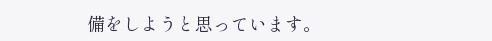備をしようと思っています。